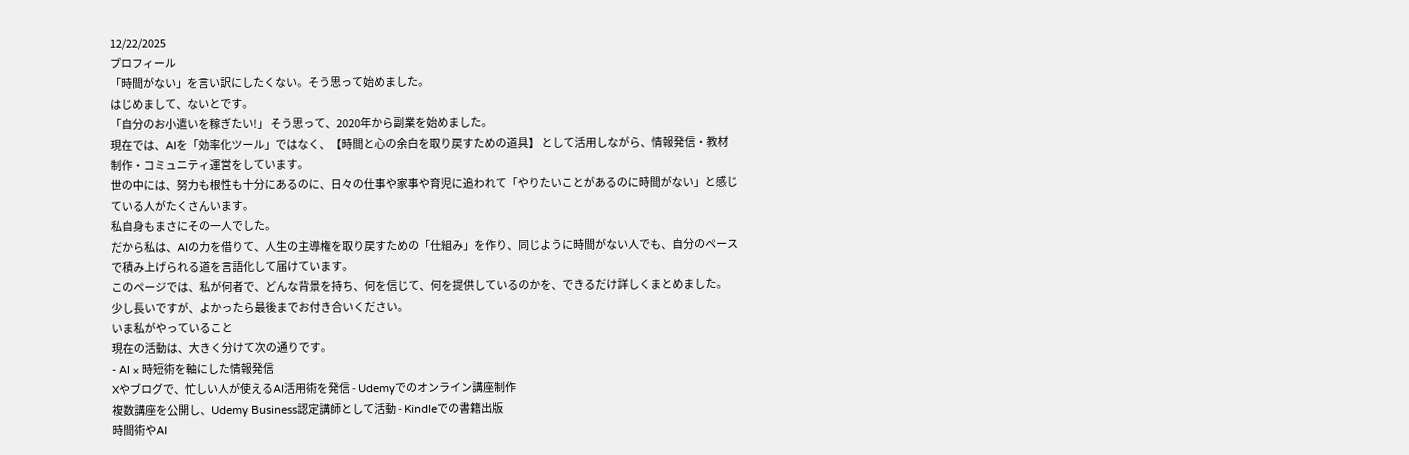12/22/2025
プロフィール
「時間がない」を言い訳にしたくない。そう思って始めました。
はじめまして、ないとです。
「自分のお小遣いを稼ぎたい!」 そう思って、2020年から副業を始めました。
現在では、AIを「効率化ツール」ではなく、【時間と心の余白を取り戻すための道具】 として活用しながら、情報発信・教材制作・コミュニティ運営をしています。
世の中には、努力も根性も十分にあるのに、日々の仕事や家事や育児に追われて「やりたいことがあるのに時間がない」と感じている人がたくさんいます。
私自身もまさにその一人でした。
だから私は、AIの力を借りて、人生の主導権を取り戻すための「仕組み」を作り、同じように時間がない人でも、自分のペースで積み上げられる道を言語化して届けています。
このページでは、私が何者で、どんな背景を持ち、何を信じて、何を提供しているのかを、できるだけ詳しくまとめました。
少し長いですが、よかったら最後までお付き合いください。
いま私がやっていること
現在の活動は、大きく分けて次の通りです。
- AI × 時短術を軸にした情報発信
Xやブログで、忙しい人が使えるAI活用術を発信 - Udemyでのオンライン講座制作
複数講座を公開し、Udemy Business認定講師として活動 - Kindleでの書籍出版
時間術やAI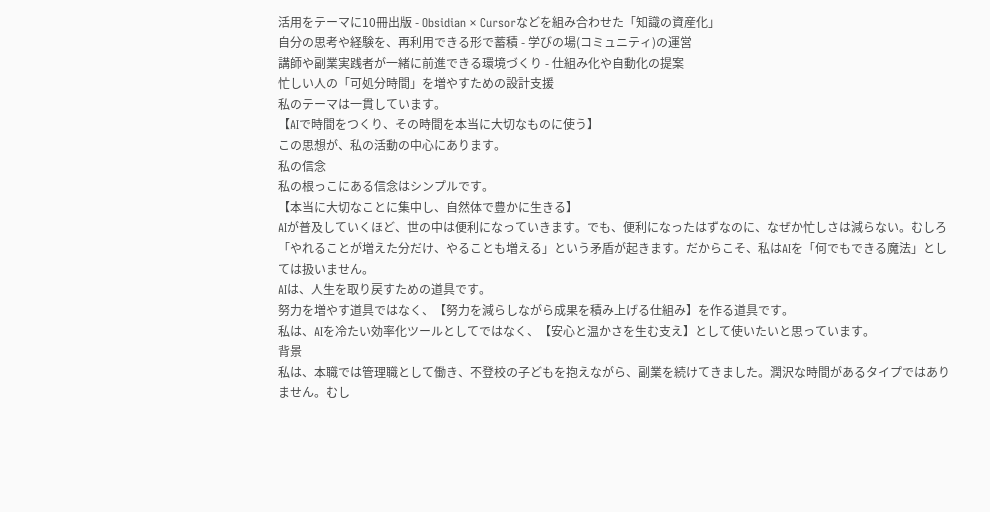活用をテーマに10冊出版 - Obsidian × Cursorなどを組み合わせた「知識の資産化」
自分の思考や経験を、再利用できる形で蓄積 - 学びの場(コミュニティ)の運営
講師や副業実践者が一緒に前進できる環境づくり - 仕組み化や自動化の提案
忙しい人の「可処分時間」を増やすための設計支援
私のテーマは一貫しています。
【AIで時間をつくり、その時間を本当に大切なものに使う】
この思想が、私の活動の中心にあります。
私の信念
私の根っこにある信念はシンプルです。
【本当に大切なことに集中し、自然体で豊かに生きる】
AIが普及していくほど、世の中は便利になっていきます。でも、便利になったはずなのに、なぜか忙しさは減らない。むしろ「やれることが増えた分だけ、やることも増える」という矛盾が起きます。だからこそ、私はAIを「何でもできる魔法」としては扱いません。
AIは、人生を取り戻すための道具です。
努力を増やす道具ではなく、【努力を減らしながら成果を積み上げる仕組み】を作る道具です。
私は、AIを冷たい効率化ツールとしてではなく、【安心と温かさを生む支え】として使いたいと思っています。
背景
私は、本職では管理職として働き、不登校の子どもを抱えながら、副業を続けてきました。潤沢な時間があるタイプではありません。むし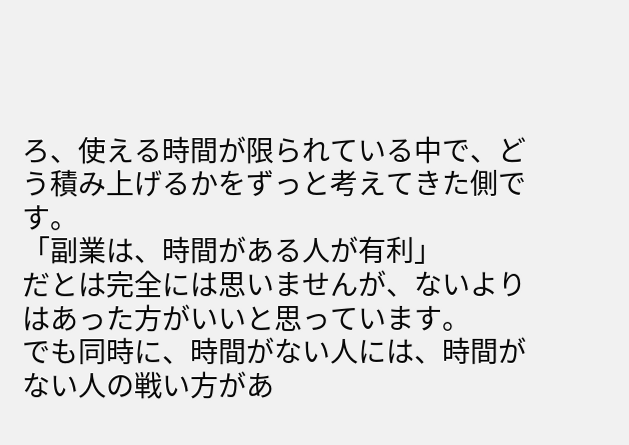ろ、使える時間が限られている中で、どう積み上げるかをずっと考えてきた側です。
「副業は、時間がある人が有利」
だとは完全には思いませんが、ないよりはあった方がいいと思っています。
でも同時に、時間がない人には、時間がない人の戦い方があ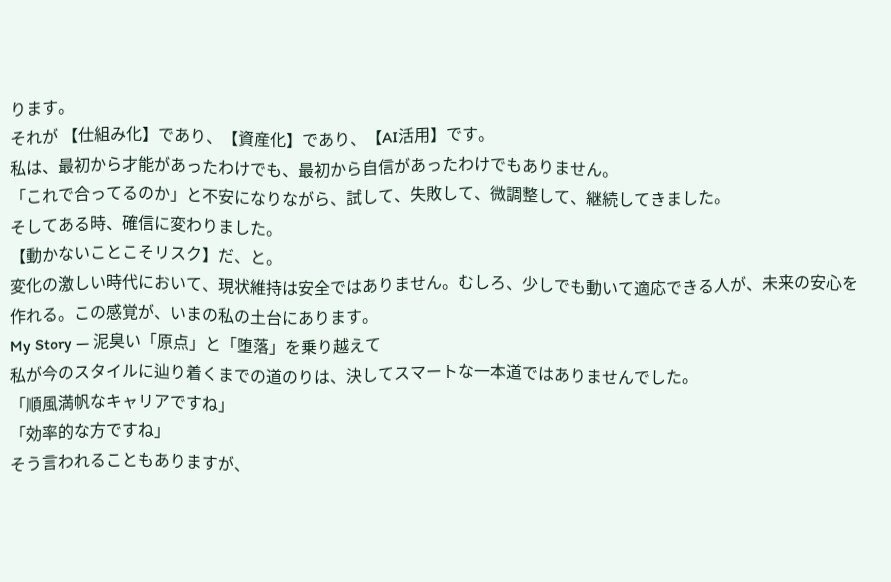ります。
それが 【仕組み化】であり、【資産化】であり、【AI活用】です。
私は、最初から才能があったわけでも、最初から自信があったわけでもありません。
「これで合ってるのか」と不安になりながら、試して、失敗して、微調整して、継続してきました。
そしてある時、確信に変わりました。
【動かないことこそリスク】だ、と。
変化の激しい時代において、現状維持は安全ではありません。むしろ、少しでも動いて適応できる人が、未来の安心を作れる。この感覚が、いまの私の土台にあります。
My Story — 泥臭い「原点」と「堕落」を乗り越えて
私が今のスタイルに辿り着くまでの道のりは、決してスマートな一本道ではありませんでした。
「順風満帆なキャリアですね」
「効率的な方ですね」
そう言われることもありますが、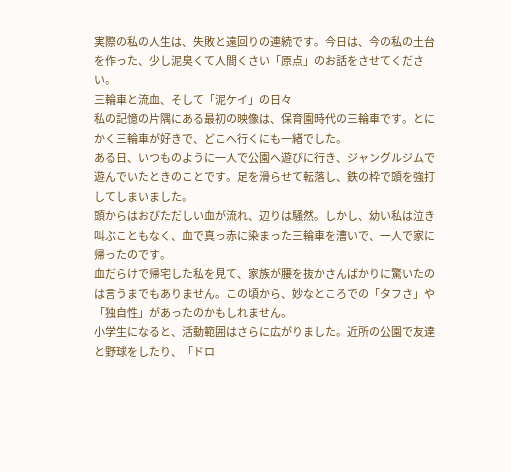実際の私の人生は、失敗と遠回りの連続です。今日は、今の私の土台を作った、少し泥臭くて人間くさい「原点」のお話をさせてください。
三輪車と流血、そして「泥ケイ」の日々
私の記憶の片隅にある最初の映像は、保育園時代の三輪車です。とにかく三輪車が好きで、どこへ行くにも一緒でした。
ある日、いつものように一人で公園へ遊びに行き、ジャングルジムで遊んでいたときのことです。足を滑らせて転落し、鉄の枠で頭を強打してしまいました。
頭からはおびただしい血が流れ、辺りは騒然。しかし、幼い私は泣き叫ぶこともなく、血で真っ赤に染まった三輪車を漕いで、一人で家に帰ったのです。
血だらけで帰宅した私を見て、家族が腰を抜かさんばかりに驚いたのは言うまでもありません。この頃から、妙なところでの「タフさ」や「独自性」があったのかもしれません。
小学生になると、活動範囲はさらに広がりました。近所の公園で友達と野球をしたり、「ドロ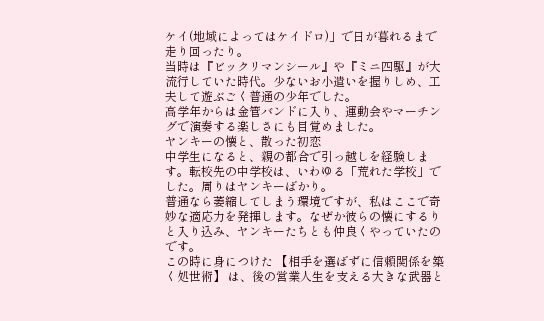ケイ(地域によってはケイドロ)」で日が暮れるまで走り回ったり。
当時は『ビックリマンシール』や『ミニ四駆』が大流行していた時代。少ないお小遣いを握りしめ、工夫して遊ぶごく普通の少年でした。
高学年からは金管バンドに入り、運動会やマーチングで演奏する楽しさにも目覚めました。
ヤンキーの懐と、散った初恋
中学生になると、親の都合で引っ越しを経験します。転校先の中学校は、いわゆる「荒れた学校」でした。周りはヤンキーばかり。
普通なら萎縮してしまう環境ですが、私はここで奇妙な適応力を発揮します。なぜか彼らの懐にするりと入り込み、ヤンキーたちとも仲良くやっていたのです。
この時に身につけた 【相手を選ばずに信頼関係を築く処世術】 は、後の営業人生を支える大きな武器と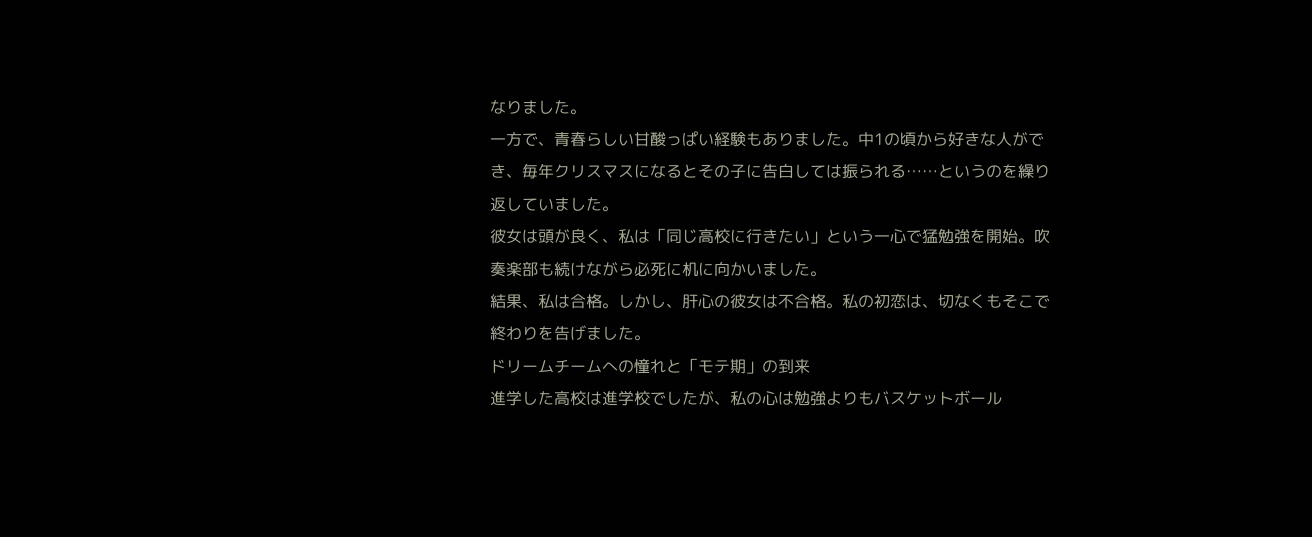なりました。
一方で、青春らしい甘酸っぱい経験もありました。中1の頃から好きな人ができ、毎年クリスマスになるとその子に告白しては振られる……というのを繰り返していました。
彼女は頭が良く、私は「同じ高校に行きたい」という一心で猛勉強を開始。吹奏楽部も続けながら必死に机に向かいました。
結果、私は合格。しかし、肝心の彼女は不合格。私の初恋は、切なくもそこで終わりを告げました。
ドリームチームへの憧れと「モテ期」の到来
進学した高校は進学校でしたが、私の心は勉強よりもバスケットボール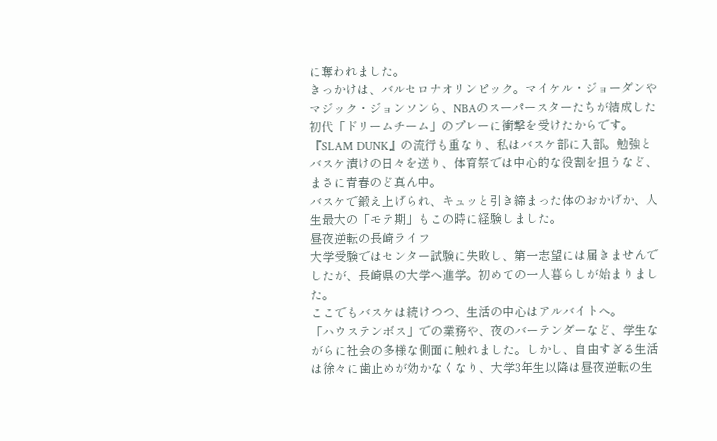に奪われました。
きっかけは、バルセロナオリンピック。マイケル・ジョーダンやマジック・ジョンソンら、NBAのスーパースターたちが結成した初代「ドリームチーム」のプレーに衝撃を受けたからです。
『SLAM DUNK』の流行も重なり、私はバスケ部に入部。勉強とバスケ漬けの日々を送り、体育祭では中心的な役割を担うなど、まさに青春のど真ん中。
バスケで鍛え上げられ、キュッと引き締まった体のおかげか、人生最大の「モテ期」もこの時に経験しました。
昼夜逆転の長崎ライフ
大学受験ではセンター試験に失敗し、第一志望には届きませんでしたが、長崎県の大学へ進学。初めての一人暮らしが始まりました。
ここでもバスケは続けつつ、生活の中心はアルバイトへ。
「ハウステンボス」での業務や、夜のバーテンダーなど、学生ながらに社会の多様な側面に触れました。しかし、自由すぎる生活は徐々に歯止めが効かなくなり、大学3年生以降は昼夜逆転の生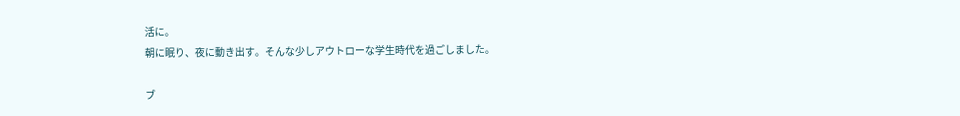活に。
朝に眠り、夜に動き出す。そんな少しアウトローな学生時代を過ごしました。

ブ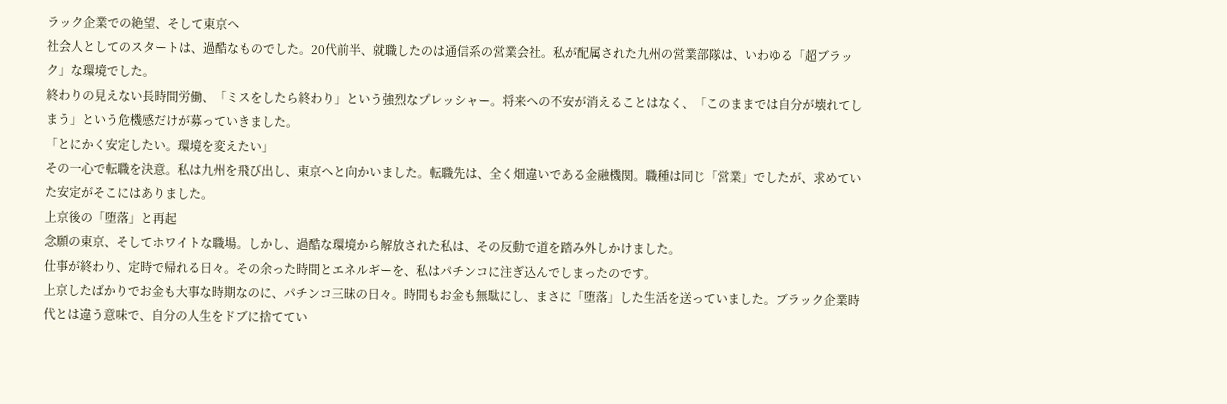ラック企業での絶望、そして東京へ
社会人としてのスタートは、過酷なものでした。20代前半、就職したのは通信系の営業会社。私が配属された九州の営業部隊は、いわゆる「超ブラック」な環境でした。
終わりの見えない長時間労働、「ミスをしたら終わり」という強烈なプレッシャー。将来への不安が消えることはなく、「このままでは自分が壊れてしまう」という危機感だけが募っていきました。
「とにかく安定したい。環境を変えたい」
その一心で転職を決意。私は九州を飛び出し、東京へと向かいました。転職先は、全く畑違いである金融機関。職種は同じ「営業」でしたが、求めていた安定がそこにはありました。
上京後の「堕落」と再起
念願の東京、そしてホワイトな職場。しかし、過酷な環境から解放された私は、その反動で道を踏み外しかけました。
仕事が終わり、定時で帰れる日々。その余った時間とエネルギーを、私はパチンコに注ぎ込んでしまったのです。
上京したばかりでお金も大事な時期なのに、パチンコ三昧の日々。時間もお金も無駄にし、まさに「堕落」した生活を送っていました。ブラック企業時代とは違う意味で、自分の人生をドブに捨ててい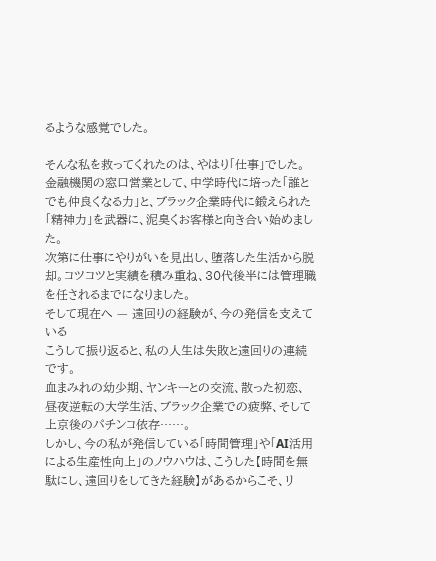るような感覚でした。

そんな私を救ってくれたのは、やはり「仕事」でした。金融機関の窓口営業として、中学時代に培った「誰とでも仲良くなる力」と、ブラック企業時代に鍛えられた「精神力」を武器に、泥臭くお客様と向き合い始めました。
次第に仕事にやりがいを見出し、堕落した生活から脱却。コツコツと実績を積み重ね、30代後半には管理職を任されるまでになりました。
そして現在へ — 遠回りの経験が、今の発信を支えている
こうして振り返ると、私の人生は失敗と遠回りの連続です。
血まみれの幼少期、ヤンキーとの交流、散った初恋、昼夜逆転の大学生活、ブラック企業での疲弊、そして上京後のパチンコ依存……。
しかし、今の私が発信している「時間管理」や「AI活用による生産性向上」のノウハウは、こうした【時間を無駄にし、遠回りをしてきた経験】があるからこそ、リ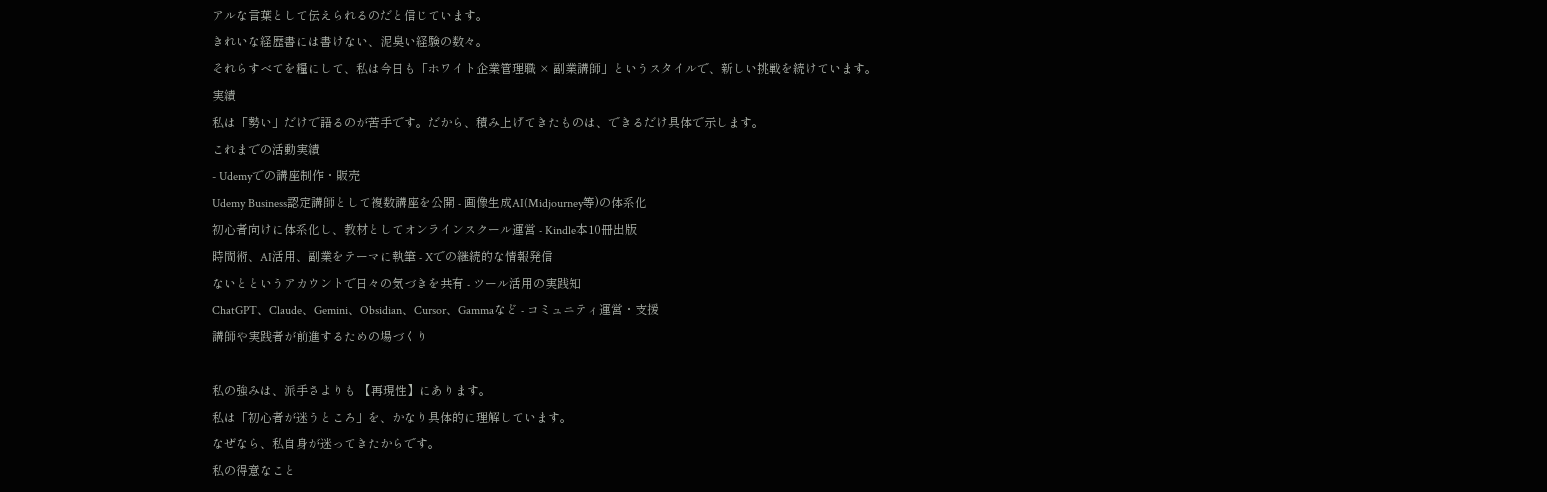アルな言葉として伝えられるのだと信じています。
きれいな経歴書には書けない、泥臭い経験の数々。
それらすべてを糧にして、私は今日も「ホワイト企業管理職 × 副業講師」というスタイルで、新しい挑戦を続けています。
実績
私は「勢い」だけで語るのが苦手です。だから、積み上げてきたものは、できるだけ具体で示します。
これまでの活動実績
- Udemyでの講座制作・販売
Udemy Business認定講師として複数講座を公開 - 画像生成AI(Midjourney等)の体系化
初心者向けに体系化し、教材としてオンラインスクール運営 - Kindle本10冊出版
時間術、AI活用、副業をテーマに執筆 - Xでの継続的な情報発信
ないとというアカウントで日々の気づきを共有 - ツール活用の実践知
ChatGPT、Claude、Gemini、Obsidian、Cursor、Gammaなど - コミュニティ運営・支援
講師や実践者が前進するための場づくり

私の強みは、派手さよりも 【再現性】にあります。
私は「初心者が迷うところ」を、かなり具体的に理解しています。
なぜなら、私自身が迷ってきたからです。
私の得意なこと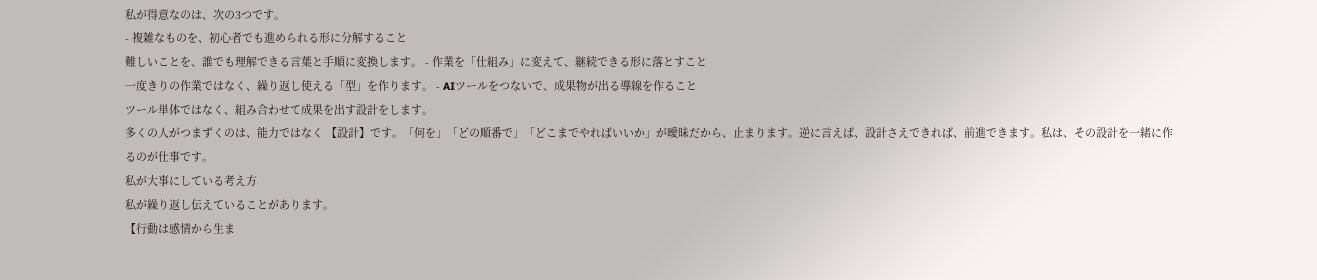私が得意なのは、次の3つです。
- 複雑なものを、初心者でも進められる形に分解すること
難しいことを、誰でも理解できる言葉と手順に変換します。 - 作業を「仕組み」に変えて、継続できる形に落とすこと
一度きりの作業ではなく、繰り返し使える「型」を作ります。 - AIツールをつないで、成果物が出る導線を作ること
ツール単体ではなく、組み合わせて成果を出す設計をします。
多くの人がつまずくのは、能力ではなく 【設計】です。「何を」「どの順番で」「どこまでやればいいか」が曖昧だから、止まります。逆に言えば、設計さえできれば、前進できます。私は、その設計を一緒に作るのが仕事です。
私が大事にしている考え方
私が繰り返し伝えていることがあります。
【行動は感情から生ま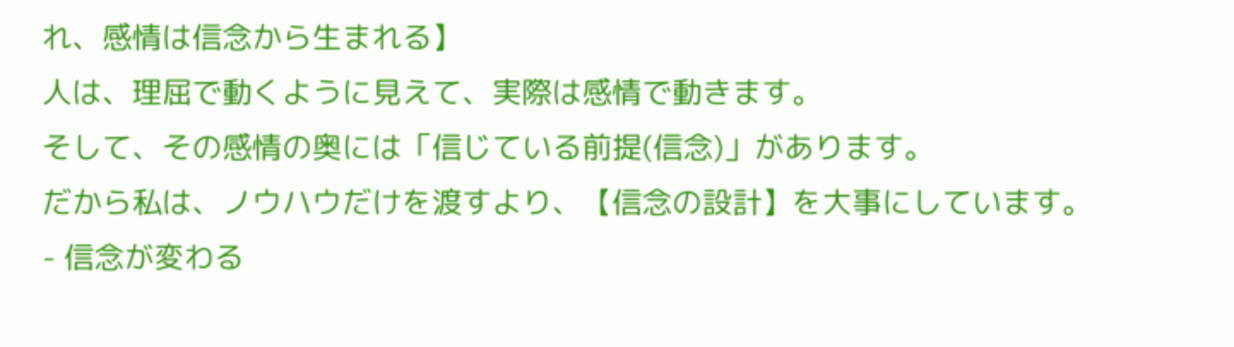れ、感情は信念から生まれる】
人は、理屈で動くように見えて、実際は感情で動きます。
そして、その感情の奥には「信じている前提(信念)」があります。
だから私は、ノウハウだけを渡すより、【信念の設計】を大事にしています。
- 信念が変わる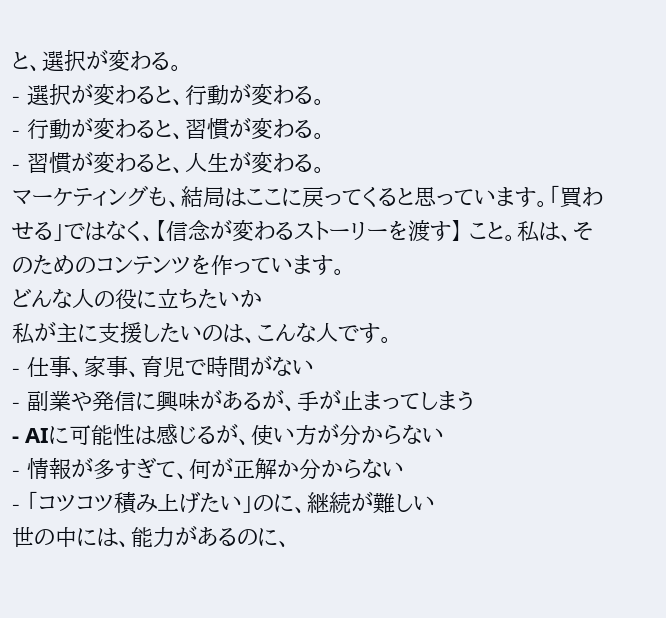と、選択が変わる。
- 選択が変わると、行動が変わる。
- 行動が変わると、習慣が変わる。
- 習慣が変わると、人生が変わる。
マーケティングも、結局はここに戻ってくると思っています。「買わせる」ではなく、【信念が変わるストーリーを渡す】 こと。私は、そのためのコンテンツを作っています。
どんな人の役に立ちたいか
私が主に支援したいのは、こんな人です。
- 仕事、家事、育児で時間がない
- 副業や発信に興味があるが、手が止まってしまう
- AIに可能性は感じるが、使い方が分からない
- 情報が多すぎて、何が正解か分からない
- 「コツコツ積み上げたい」のに、継続が難しい
世の中には、能力があるのに、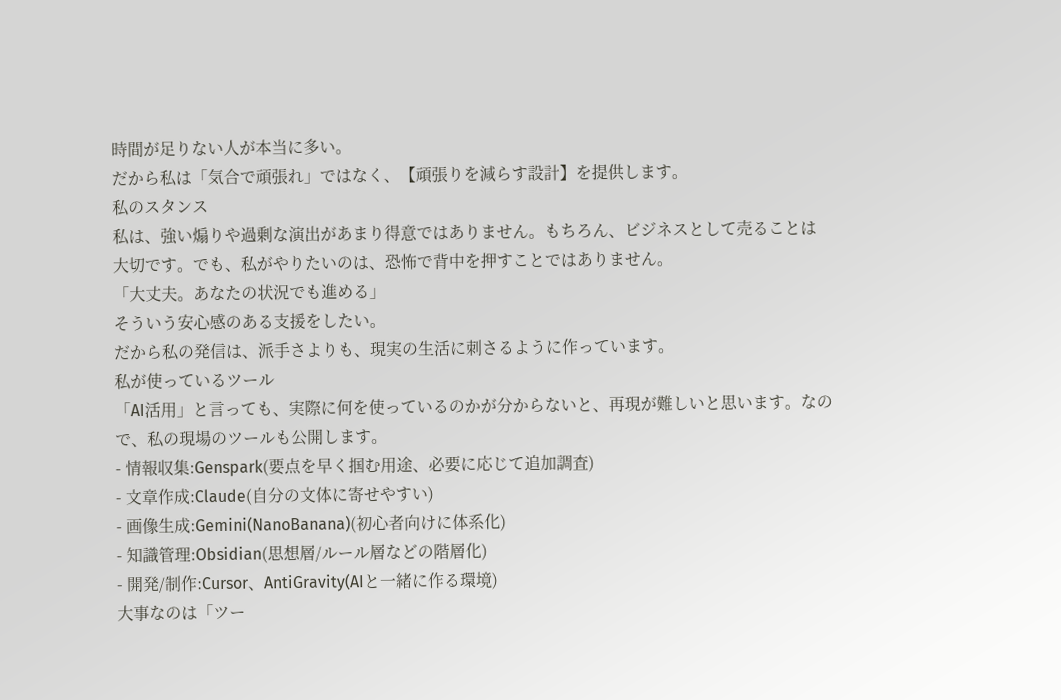時間が足りない人が本当に多い。
だから私は「気合で頑張れ」ではなく、【頑張りを減らす設計】を提供します。
私のスタンス
私は、強い煽りや過剰な演出があまり得意ではありません。もちろん、ビジネスとして売ることは大切です。でも、私がやりたいのは、恐怖で背中を押すことではありません。
「大丈夫。あなたの状況でも進める」
そういう安心感のある支援をしたい。
だから私の発信は、派手さよりも、現実の生活に刺さるように作っています。
私が使っているツール
「AI活用」と言っても、実際に何を使っているのかが分からないと、再現が難しいと思います。なので、私の現場のツールも公開します。
- 情報収集:Genspark(要点を早く掴む用途、必要に応じて追加調査)
- 文章作成:Claude(自分の文体に寄せやすい)
- 画像生成:Gemini(NanoBanana)(初心者向けに体系化)
- 知識管理:Obsidian(思想層/ルール層などの階層化)
- 開発/制作:Cursor、AntiGravity(AIと一緒に作る環境)
大事なのは「ツー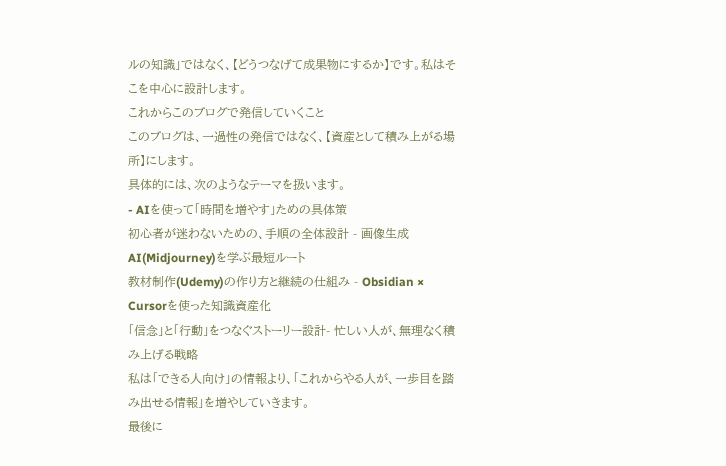ルの知識」ではなく、【どうつなげて成果物にするか】です。私はそこを中心に設計します。
これからこのブログで発信していくこと
このブログは、一過性の発信ではなく、【資産として積み上がる場所】にします。
具体的には、次のようなテーマを扱います。
- AIを使って「時間を増やす」ための具体策
初心者が迷わないための、手順の全体設計 - 画像生成AI(Midjourney)を学ぶ最短ルート
教材制作(Udemy)の作り方と継続の仕組み - Obsidian × Cursorを使った知識資産化
「信念」と「行動」をつなぐストーリー設計- 忙しい人が、無理なく積み上げる戦略
私は「できる人向け」の情報より、「これからやる人が、一歩目を踏み出せる情報」を増やしていきます。
最後に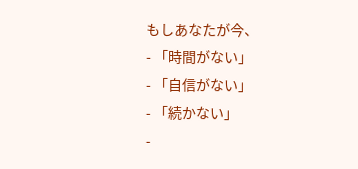もしあなたが今、
- 「時間がない」
- 「自信がない」
- 「続かない」
-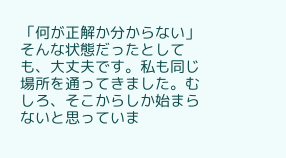「何が正解か分からない」
そんな状態だったとしても、大丈夫です。私も同じ場所を通ってきました。むしろ、そこからしか始まらないと思っていま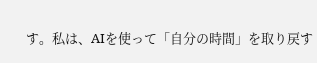す。私は、AIを使って「自分の時間」を取り戻す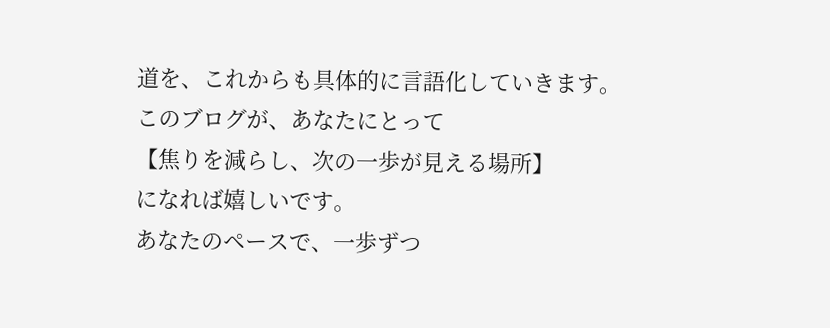道を、これからも具体的に言語化していきます。
このブログが、あなたにとって
【焦りを減らし、次の一歩が見える場所】
になれば嬉しいです。
あなたのペースで、一歩ずつ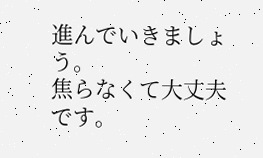進んでいきましょう。
焦らなくて大丈夫です。